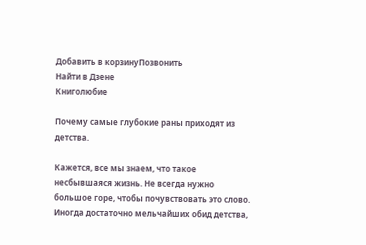Добавить в корзинуПозвонить
Найти в Дзене
Книголюбие

Почему самые глубокие раны приходят из детства.

Кажется, все мы знаем, что такое несбывшаяся жизнь. Не всегда нужно большое горе, чтобы почувствовать это слово. Иногда достаточно мельчайших обид детства,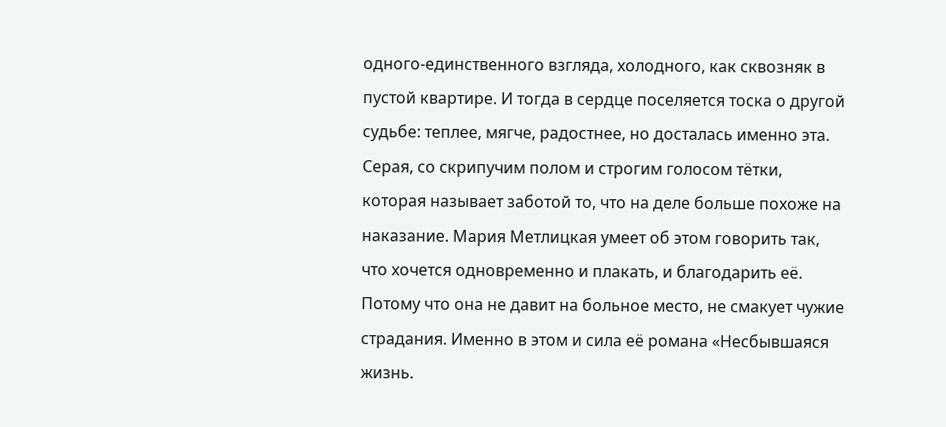одного-единственного взгляда, холодного, как сквозняк в пустой квартире. И тогда в сердце поселяется тоска о другой судьбе: теплее, мягче, радостнее, но досталась именно эта. Серая, со скрипучим полом и строгим голосом тётки, которая называет заботой то, что на деле больше похоже на наказание. Мария Метлицкая умеет об этом говорить так, что хочется одновременно и плакать, и благодарить её. Потому что она не давит на больное место, не смакует чужие страдания. Именно в этом и сила её романа «Несбывшаяся жизнь.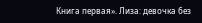Книга первая». Лиза: девочка без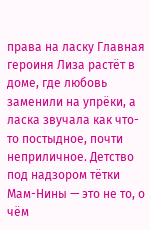права на ласку Главная героиня Лиза растёт в доме, где любовь заменили на упрёки, а ласка звучала как что-то постыдное, почти неприличное. Детство под надзором тётки Мам-Нины — это не то, о чём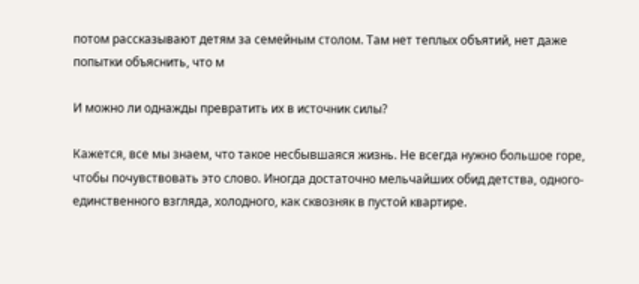потом рассказывают детям за семейным столом. Там нет теплых объятий, нет даже попытки объяснить, что м

И можно ли однажды превратить их в источник силы?

Кажется, все мы знаем, что такое несбывшаяся жизнь. Не всегда нужно большое горе, чтобы почувствовать это слово. Иногда достаточно мельчайших обид детства, одного-единственного взгляда, холодного, как сквозняк в пустой квартире.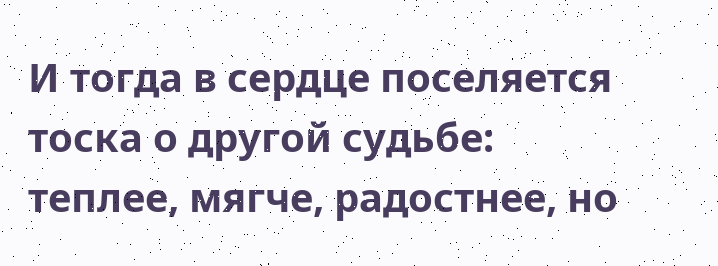И тогда в сердце поселяется тоска о другой судьбе: теплее, мягче, радостнее, но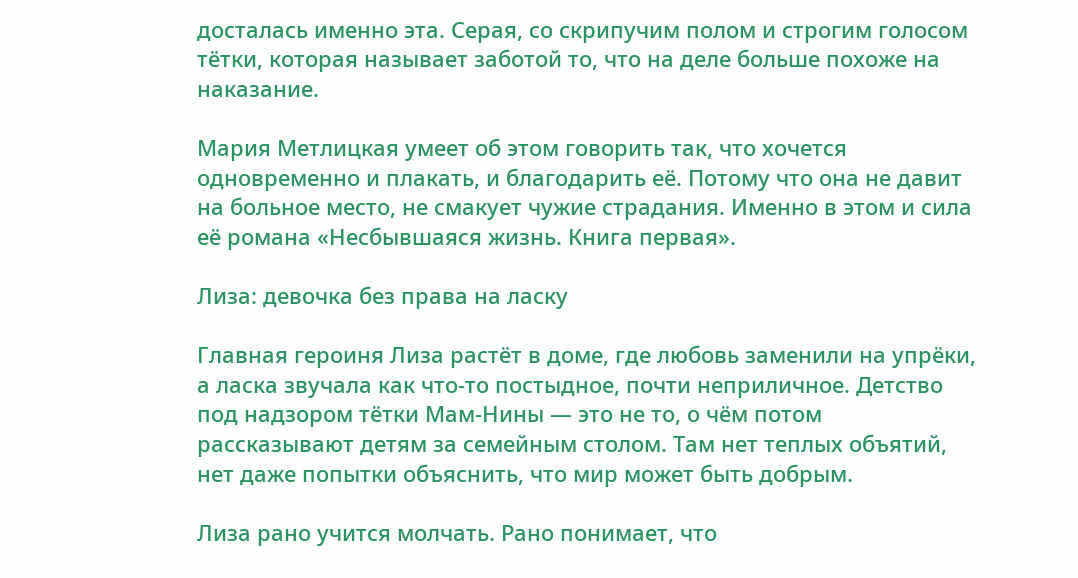досталась именно эта. Серая, со скрипучим полом и строгим голосом тётки, которая называет заботой то, что на деле больше похоже на наказание.

Мария Метлицкая умеет об этом говорить так, что хочется одновременно и плакать, и благодарить её. Потому что она не давит на больное место, не смакует чужие страдания. Именно в этом и сила её романа «Несбывшаяся жизнь. Книга первая».

Лиза: девочка без права на ласку

Главная героиня Лиза растёт в доме, где любовь заменили на упрёки, а ласка звучала как что-то постыдное, почти неприличное. Детство под надзором тётки Мам-Нины — это не то, о чём потом рассказывают детям за семейным столом. Там нет теплых объятий, нет даже попытки объяснить, что мир может быть добрым.

Лиза рано учится молчать. Рано понимает, что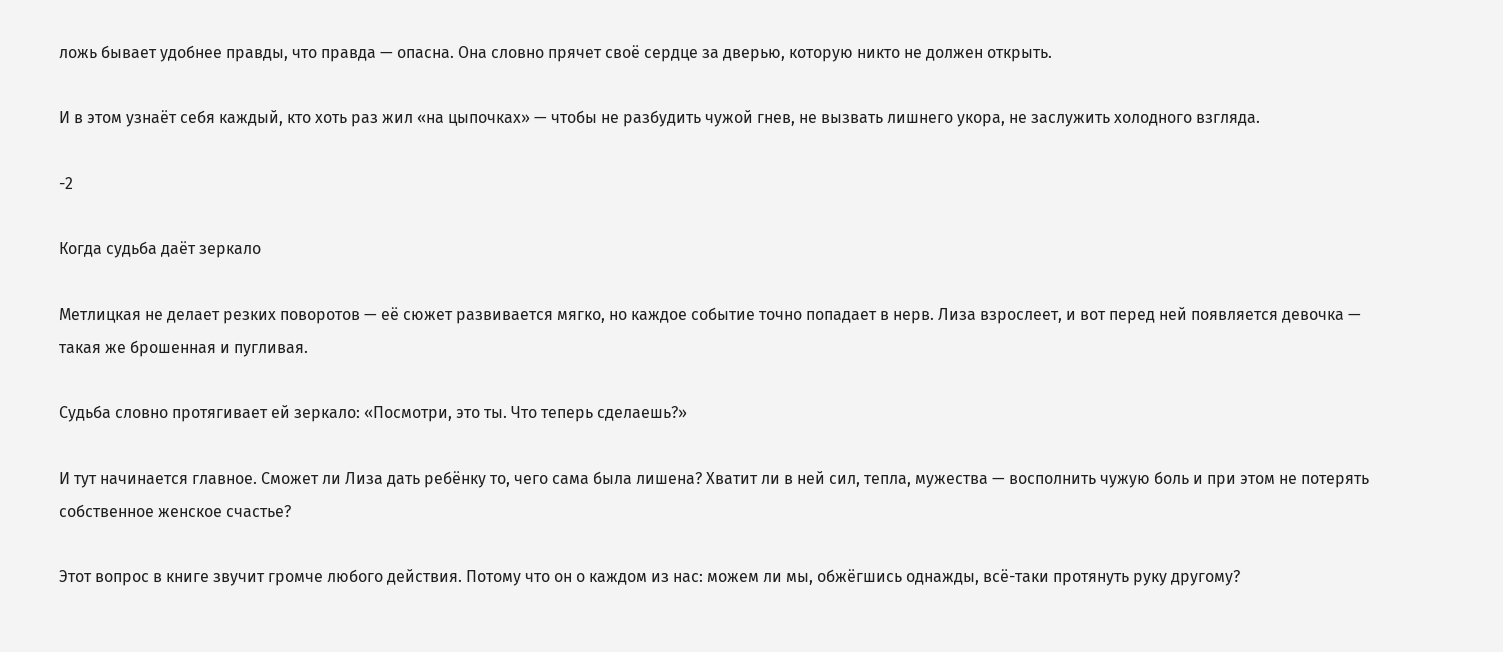ложь бывает удобнее правды, что правда — опасна. Она словно прячет своё сердце за дверью, которую никто не должен открыть.

И в этом узнаёт себя каждый, кто хоть раз жил «на цыпочках» — чтобы не разбудить чужой гнев, не вызвать лишнего укора, не заслужить холодного взгляда.

-2

Когда судьба даёт зеркало

Метлицкая не делает резких поворотов — её сюжет развивается мягко, но каждое событие точно попадает в нерв. Лиза взрослеет, и вот перед ней появляется девочка — такая же брошенная и пугливая.

Судьба словно протягивает ей зеркало: «Посмотри, это ты. Что теперь сделаешь?»

И тут начинается главное. Сможет ли Лиза дать ребёнку то, чего сама была лишена? Хватит ли в ней сил, тепла, мужества — восполнить чужую боль и при этом не потерять собственное женское счастье?

Этот вопрос в книге звучит громче любого действия. Потому что он о каждом из нас: можем ли мы, обжёгшись однажды, всё-таки протянуть руку другому?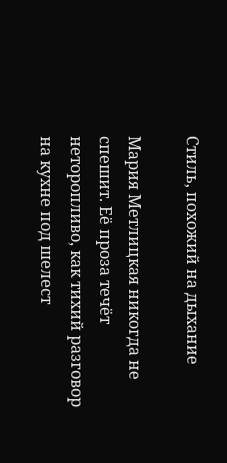Стиль, похожий на дыхание

Мария Метлицкая никогда не спешит. Её проза течёт неторопливо, как тихий разговор на кухне под шелест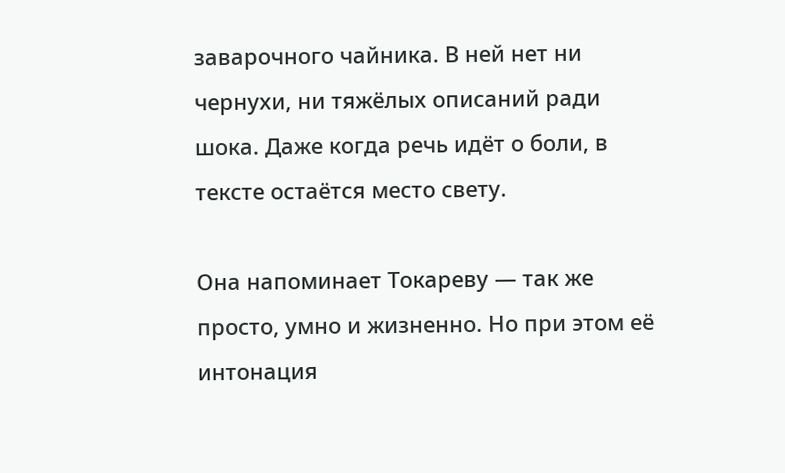заварочного чайника. В ней нет ни чернухи, ни тяжёлых описаний ради шока. Даже когда речь идёт о боли, в тексте остаётся место свету.

Она напоминает Токареву — так же просто, умно и жизненно. Но при этом её интонация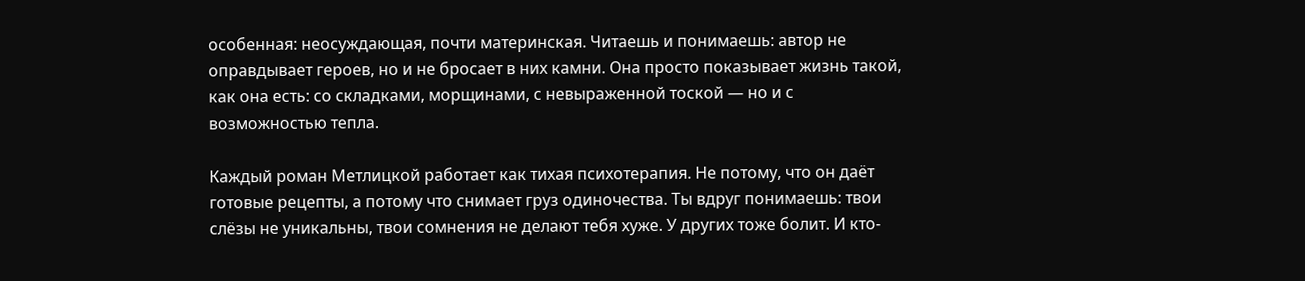особенная: неосуждающая, почти материнская. Читаешь и понимаешь: автор не оправдывает героев, но и не бросает в них камни. Она просто показывает жизнь такой, как она есть: со складками, морщинами, с невыраженной тоской — но и с возможностью тепла.

Каждый роман Метлицкой работает как тихая психотерапия. Не потому, что он даёт готовые рецепты, а потому что снимает груз одиночества. Ты вдруг понимаешь: твои слёзы не уникальны, твои сомнения не делают тебя хуже. У других тоже болит. И кто-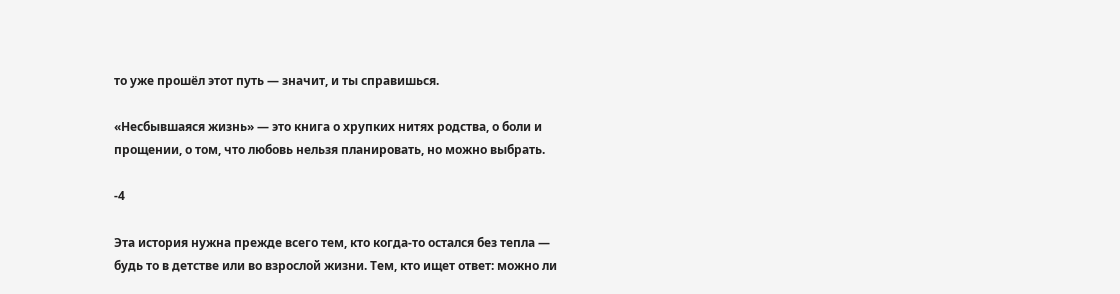то уже прошёл этот путь — значит, и ты справишься.

«Несбывшаяся жизнь» — это книга о хрупких нитях родства, о боли и прощении, о том, что любовь нельзя планировать, но можно выбрать.

-4

Эта история нужна прежде всего тем, кто когда-то остался без тепла — будь то в детстве или во взрослой жизни. Тем, кто ищет ответ: можно ли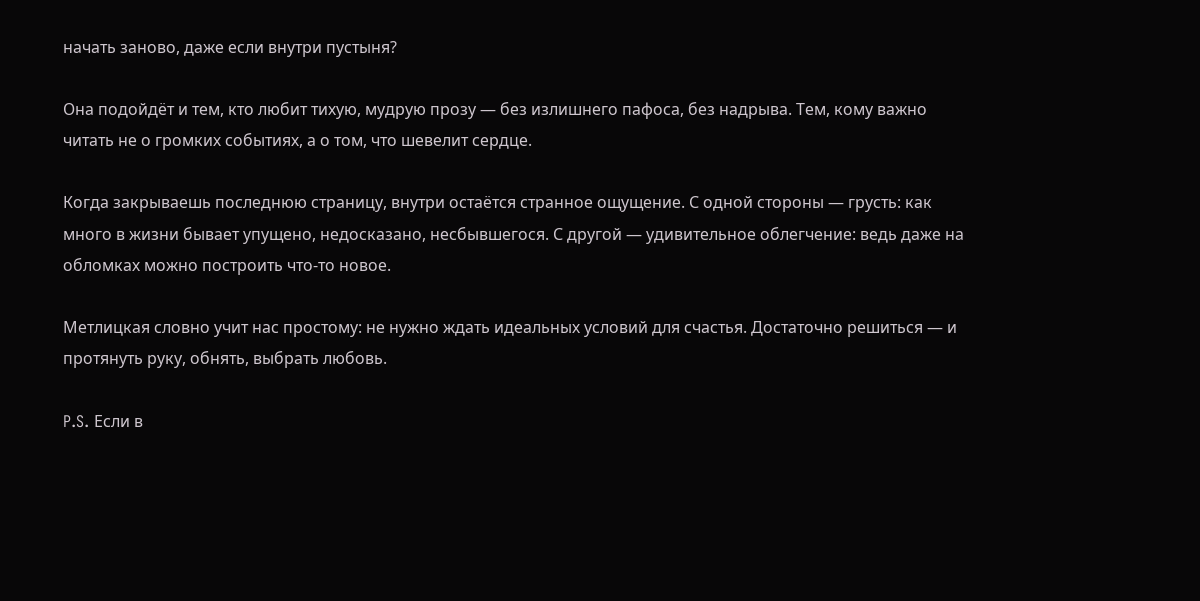начать заново, даже если внутри пустыня?

Она подойдёт и тем, кто любит тихую, мудрую прозу — без излишнего пафоса, без надрыва. Тем, кому важно читать не о громких событиях, а о том, что шевелит сердце.

Когда закрываешь последнюю страницу, внутри остаётся странное ощущение. С одной стороны — грусть: как много в жизни бывает упущено, недосказано, несбывшегося. С другой — удивительное облегчение: ведь даже на обломках можно построить что-то новое.

Метлицкая словно учит нас простому: не нужно ждать идеальных условий для счастья. Достаточно решиться — и протянуть руку, обнять, выбрать любовь.

P.S. Если в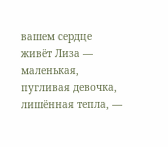вашем сердце живёт Лиза — маленькая, пугливая девочка, лишённая тепла, —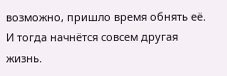возможно, пришло время обнять её. И тогда начнётся совсем другая жизнь.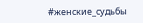#женские_судьбы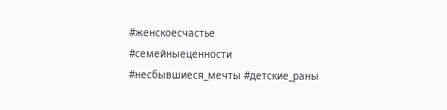#женскоесчастье #семейныеценности #несбывшиеся_мечты #детские_раны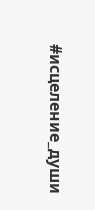#исцеление_души